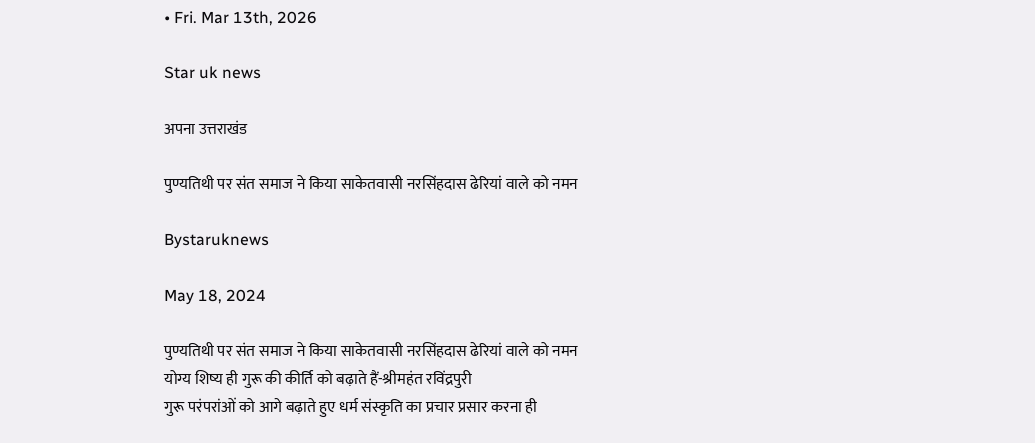• Fri. Mar 13th, 2026

Star uk news

अपना उत्तराखंड

पुण्यतिथी पर संत समाज ने किया साकेतवासी नरसिंहदास ढेरियां वाले को नमन

Bystaruknews

May 18, 2024

पुण्यतिथी पर संत समाज ने किया साकेतवासी नरसिंहदास ढेरियां वाले को नमन
योग्य शिष्य ही गुरू की कीर्ति को बढ़ाते हैं-श्रीमहंत रविंद्रपुरी
गुरू परंपरांओं को आगे बढ़ाते हुए धर्म संस्कृति का प्रचार प्रसार करना ही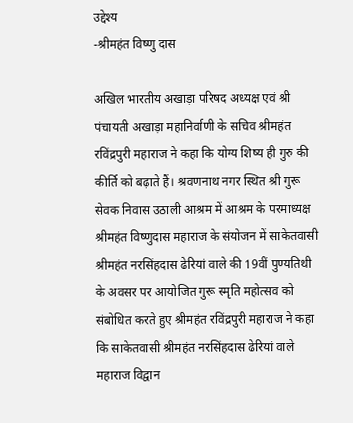उद्देश्य
-श्रीमहंत विष्णु दास

अखिल भारतीय अखाड़ा परिषद अध्यक्ष एवं श्री पंचायती अखाड़ा महानिर्वाणी के सचिव श्रीमहंत रविंद्रपुरी महाराज ने कहा कि योग्य शिष्य ही गुरु की कीर्ति को बढ़ाते हैं। श्रवणनाथ नगर स्थित श्री गुरू सेवक निवास उठाली आश्रम में आश्रम के परमाध्यक्ष श्रीमहंत विष्णुदास महाराज के संयोजन में साकेतवासी श्रीमहंत नरसिंहदास ढेरियां वाले की 19वीं पुण्यतिथी के अवसर पर आयोजित गुरू स्मृति महोत्सव को संबोधित करते हुए श्रीमहंत रविंद्रपुरी महाराज ने कहा कि साकेतवासी श्रीमहंत नरसिंहदास ढेरियां वाले महाराज विद्वान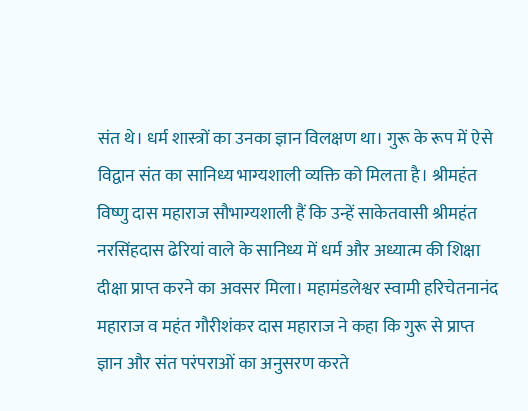संत थे। धर्म शास्त्रों का उनका ज्ञान विलक्षण था। गुरू के रूप में ऐसे विद्वान संत का सानिध्य भाग्यशाली व्यक्ति को मिलता है। श्रीमहंत विष्णु दास महाराज सौभाग्यशाली हैं कि उन्हें साकेतवासी श्रीमहंत नरसिंहदास ढेरियां वाले के सानिध्य में धर्म और अध्यात्म की शिक्षा दीक्षा प्राप्त करने का अवसर मिला। महामंडलेश्वर स्वामी हरिचेतनानंद महाराज व महंत गौरीशंकर दास महाराज ने कहा कि गुरू से प्राप्त ज्ञान और संत परंपराओं का अनुसरण करते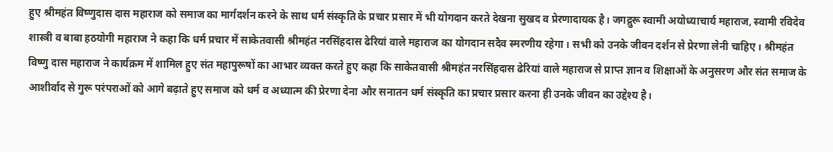हुए श्रीमहंत विष्णुदास दास महाराज को समाज का मार्गदर्शन करने के साथ धर्म संस्कृति के प्रचार प्रसार में भी योगदान करते देखना सुखद व प्रेरणादायक है। जगद्गुरू स्वामी अयोध्याचार्य महाराज, स्वामी रविदेव शास्त्री व बाबा हठयोगी महाराज ने कहा कि धर्म प्रचार में साकेतवासी श्रीमहंत नरसिंहदास ढेरियां वाले महाराज का योगदान सदैव स्मरणीय रहेगा। सभी को उनके जीवन दर्शन से प्रेरणा लेनी चाहिए। श्रीमहंत विष्णु दास महाराज ने कार्यक्रम में शामिल हुए संत महापुरूषों का आभार व्यक्त करते हुए कहा कि साकेतवासी श्रीमहंत नरसिंहदास ढेरियां वाले महाराज से प्राप्त ज्ञान व शिक्षाओं के अनुसरण और संत समाज के आशीर्वाद से गुरू परंपराओं को आगे बढ़ाते हुए समाज को धर्म व अध्यात्म की प्रेरणा देना और सनातन धर्म संस्कृति का प्रचार प्रसार करना ही उनके जीवन का उद्देश्य है।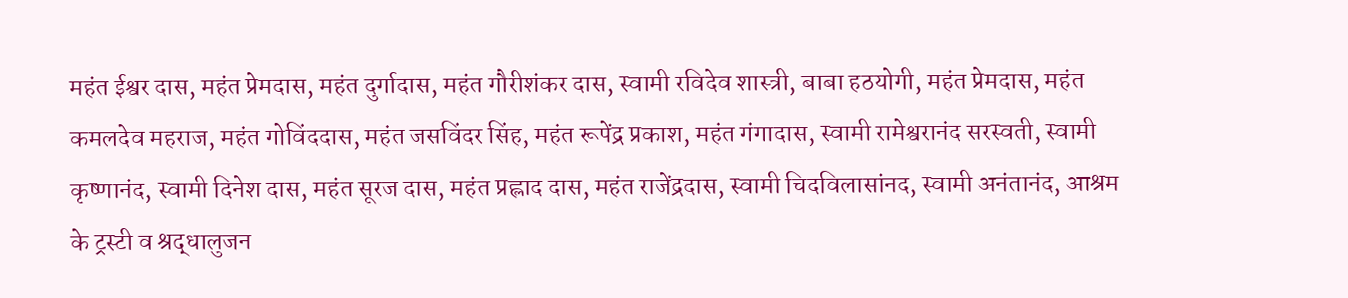महंत ईश्वर दास, महंत प्रेमदास, महंत दुर्गादास, महंत गौरीशंकर दास, स्वामी रविदेव शास्त्री, बाबा हठयोगी, महंत प्रेमदास, महंत कमलदेव महराज, महंत गोविंददास, महंत जसविंदर सिंह, महंत रूपेंद्र प्रकाश, महंत गंगादास, स्वामी रामेश्वरानंद सरस्वती, स्वामी कृष्णानंद, स्वामी दिनेश दास, महंत सूरज दास, महंत प्रह्लाद दास, महंत राजेंद्रदास, स्वामी चिदविलासांनद, स्वामी अनंतानंद, आश्रम के ट्रस्टी व श्रद्धालुजन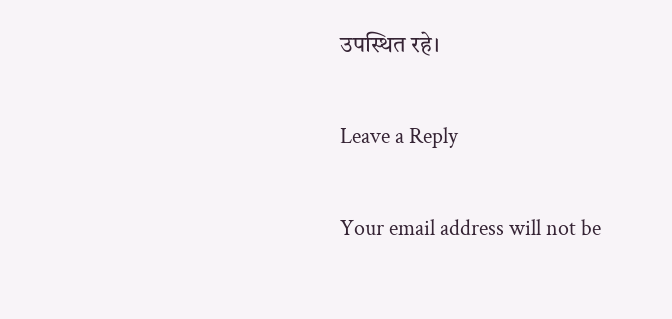उपस्थित रहे।

Leave a Reply

Your email address will not be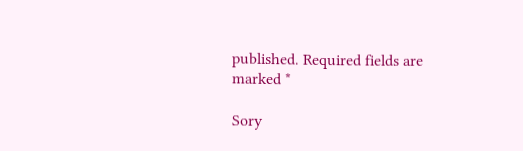published. Required fields are marked *

Sory